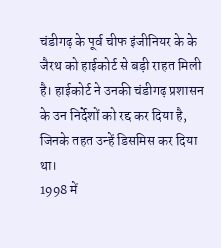चंडीगढ़ के पूर्व चीफ इंजीनियर के के जैरथ को हाईकोर्ट से बड़ी राहत मिली है। हाईकोर्ट ने उनकी चंडीगढ़ प्रशासन के उन निर्देशों को रद्द कर दिया है, जिनके तहत उन्हें डिसमिस कर दिया था।
1998 में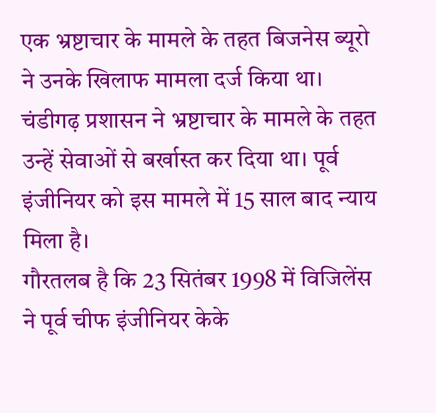एक भ्रष्टाचार के मामले के तहत बिजनेस ब्यूरो ने उनके खिलाफ मामला दर्ज किया था। चंडीगढ़ प्रशासन ने भ्रष्टाचार के मामले के तहत उन्हें सेवाओं से बर्खास्त कर दिया था। पूर्व इंजीनियर को इस मामले में 15 साल बाद न्याय मिला है।
गौरतलब है कि 23 सितंबर 1998 में विजिलेंस ने पूर्व चीफ इंजीनियर केके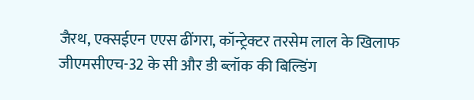जैरथ, एक्सईएन एएस ढींगरा, कॉन्ट्रेक्टर तरसेम लाल के खिलाफ जीएमसीएच-32 के सी और डी ब्लॉक की बिल्डिंग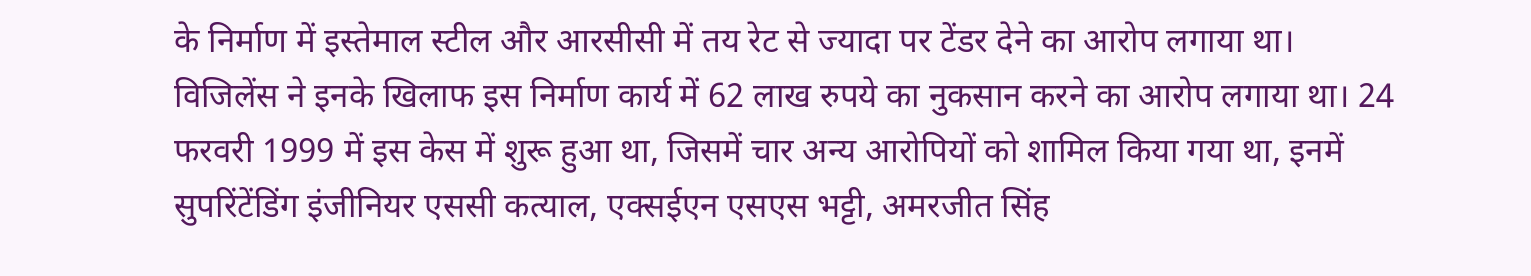के निर्माण में इस्तेमाल स्टील और आरसीसी में तय रेट से ज्यादा पर टेंडर देने का आरोप लगाया था।
विजिलेंस ने इनके खिलाफ इस निर्माण कार्य में 62 लाख रुपये का नुकसान करने का आरोप लगाया था। 24 फरवरी 1999 में इस केस में शुरू हुआ था, जिसमें चार अन्य आरोपियों को शामिल किया गया था, इनमें सुपरिंटेंडिंग इंजीनियर एससी कत्याल, एक्सईएन एसएस भट्टी, अमरजीत सिंह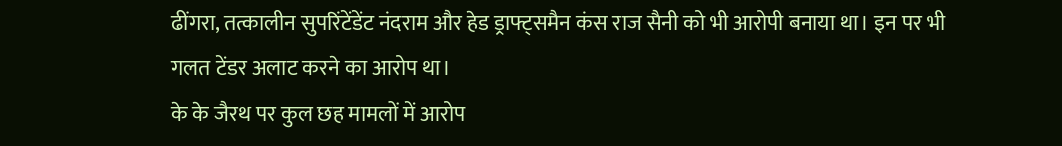ढींगरा, तत्कालीन सुपरिंटेंडेंट नंदराम और हेड ड्राफ्ट्समैन कंस राज सैनी को भी आरोपी बनाया था। इन पर भी गलत टेंडर अलाट करने का आरोप था।
के के जैरथ पर कुल छह मामलों में आरोप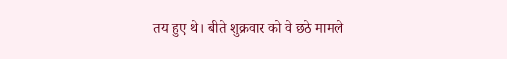तय हुए थे। बीते शुक्रवार को वे छठे मामले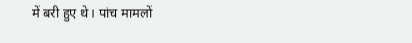में बरी हुए थे। पांच मामलों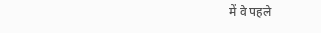में वे पहले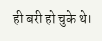ही बरी हो चुके थे।